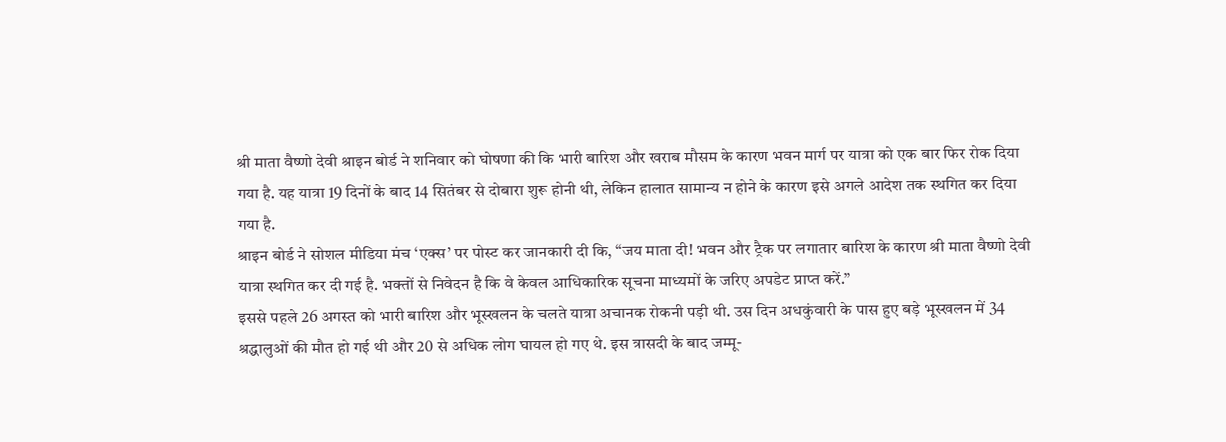श्री माता वैष्णो देवी श्राइन बोर्ड ने शनिवार को घोषणा की कि भारी बारिश और खराब मौसम के कारण भवन मार्ग पर यात्रा को एक बार फिर रोक दिया गया है. यह यात्रा 19 दिनों के बाद 14 सितंबर से दोबारा शुरू होनी थी, लेकिन हालात सामान्य न होने के कारण इसे अगले आदेश तक स्थगित कर दिया गया है.
श्राइन बोर्ड ने सोशल मीडिया मंच ‘एक्स’ पर पोस्ट कर जानकारी दी कि, “जय माता दी! भवन और ट्रैक पर लगातार बारिश के कारण श्री माता वैष्णो देवी यात्रा स्थगित कर दी गई है. भक्तों से निवेदन है कि वे केवल आधिकारिक सूचना माध्यमों के जरिए अपडेट प्राप्त करें.”
इससे पहले 26 अगस्त को भारी बारिश और भूस्खलन के चलते यात्रा अचानक रोकनी पड़ी थी. उस दिन अधकुंवारी के पास हुए बड़े भूस्खलन में 34 श्रद्धालुओं की मौत हो गई थी और 20 से अधिक लोग घायल हो गए थे. इस त्रासदी के बाद जम्मू-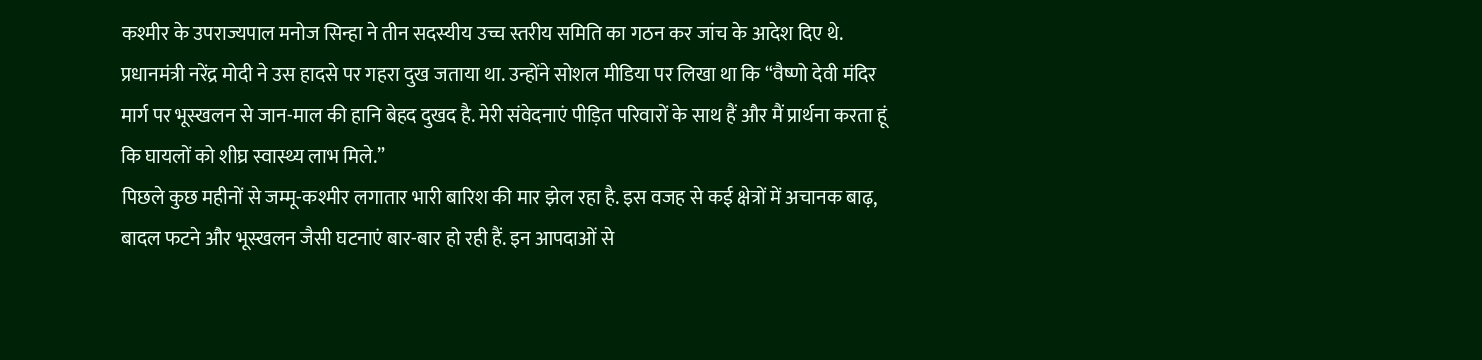कश्मीर के उपराज्यपाल मनोज सिन्हा ने तीन सदस्यीय उच्च स्तरीय समिति का गठन कर जांच के आदेश दिए थे.
प्रधानमंत्री नरेंद्र मोदी ने उस हादसे पर गहरा दुख जताया था. उन्होंने सोशल मीडिया पर लिखा था कि “वैष्णो देवी मंदिर मार्ग पर भूस्खलन से जान-माल की हानि बेहद दुखद है. मेरी संवेदनाएं पीड़ित परिवारों के साथ हैं और मैं प्रार्थना करता हूं कि घायलों को शीघ्र स्वास्थ्य लाभ मिले.”
पिछले कुछ महीनों से जम्मू-कश्मीर लगातार भारी बारिश की मार झेल रहा है. इस वजह से कई क्षेत्रों में अचानक बाढ़, बादल फटने और भूस्खलन जैसी घटनाएं बार-बार हो रही हैं. इन आपदाओं से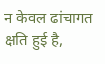न केवल ढांचागत क्षति हुई है,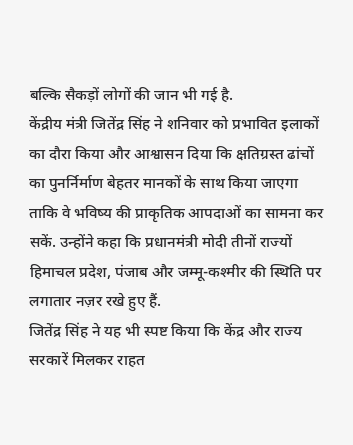बल्कि सैकड़ों लोगों की जान भी गई है.
केंद्रीय मंत्री जितेंद्र सिंह ने शनिवार को प्रभावित इलाकों का दौरा किया और आश्वासन दिया कि क्षतिग्रस्त ढांचों का पुनर्निर्माण बेहतर मानकों के साथ किया जाएगा ताकि वे भविष्य की प्राकृतिक आपदाओं का सामना कर सकें. उन्होंने कहा कि प्रधानमंत्री मोदी तीनों राज्यों हिमाचल प्रदेश, पंजाब और जम्मू-कश्मीर की स्थिति पर लगातार नज़र रखे हुए हैं.
जितेंद्र सिंह ने यह भी स्पष्ट किया कि केंद्र और राज्य सरकारें मिलकर राहत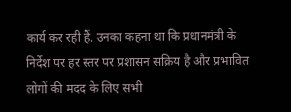कार्य कर रही हैं. उनका कहना था कि प्रधानमंत्री के निर्देश पर हर स्तर पर प्रशासन सक्रिय है और प्रभावित लोगों की मदद के लिए सभी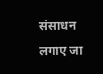संसाधन लगाए जा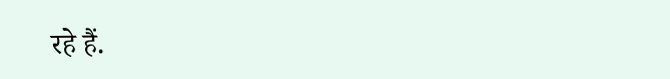रहे हैं.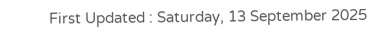First Updated : Saturday, 13 September 2025